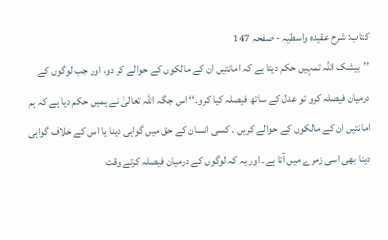کتاب: شرح عقیدہ واسطیہ - صفحہ 147
’’بیشک اللہ تمہیں حکم دیتا ہے کہ امانتیں ان کے مالکوں کے حوالے کر دو، اور جب لوگوں کے درمیان فیصلہ کرو تو عدل کے ساتھ فیصلہ کیا کرو۔‘‘ اس جگہ اللہ تعالیٰ نے ہمیں حکم دیا ہے کہ ہم امانتیں ان کے مالکوں کے حوالے کریں ۔ کسی انسان کے حق میں گواہی دینا یا اس کے خلاف گواہی دینا بھی اسی زمرے میں آتا ہے۔ اور یہ کہ لوگوں کے درمیان فیصلہ کرتے وقت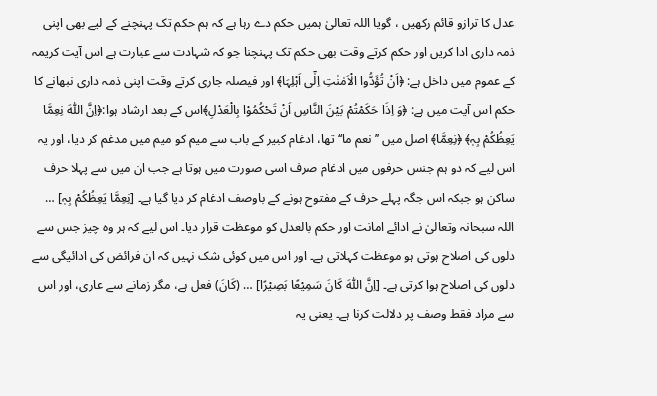عدل کا ترازو قائم رکھیں ، گویا اللہ تعالیٰ ہمیں حکم دے رہا ہے کہ ہم حکم تک پہنچنے کے لیے بھی اپنی ذمہ داری ادا کریں اور حکم کرتے وقت بھی حکم تک پہنچنا جو کہ شہادت سے عبارت ہے اس آیت کریمہ کے عموم میں داخل ہے: ﴿اَنْ تُؤَدُّوا الْاَمٰنٰتِ اِلٰٓی اَہْلِہَا﴾ اور فیصلہ جاری کرتے وقت اپنی ذمہ داری نبھانے کا حکم اس آیت میں ہے: ﴿وَ اِذَا حَکَمْتُمْ بَیْنَ النَّاسِ اَنْ تَحْکُمُوْا بِالْعَدْلِ﴾اس کے بعد ارشاد ہوا:﴿اِنَّ اللّٰہَ نِعِمَّا یَعِظُکُمْ بِہٖ﴾ ﴿نِعِمَّا﴾ اصل میں ’’ نعم ما‘‘ تھا، ادغام کبیر کے باب سے میم کو میم میں مدغم کر دیا، اور یہ اس لیے کہ دو ہم جنس حرفوں میں ادغام صرف اسی صورت میں ہوتا ہے جب ان میں سے پہلا حرف ساکن ہو جبکہ اس جگہ پہلے حرف کے مفتوح ہونے کے باوصف ادغام کر دیا گیا ہے۔ [نِعِمَّا یَعِظُکُمْ بِہٖ] … اللہ سبحانہ وتعالیٰ نے ادائے امانت اور حکم بالعدل کو موعظت قرار دیا۔ اس لیے کہ ہر وہ چیز جس سے دلوں کی اصلاح ہوتی ہو موعظت کہلاتی ہے۔ اور اس میں کوئی شک نہیں کہ ان فرائض کی ادائیگی سے دلوں کی اصلاح ہوا کرتی ہے۔ [اِنَّ اللّٰہَ کَانَ سَمِیْعًا بَصِیْرًا] … (کَانَ) فعل ہے، مگر زمانے سے عاری، اور اس سے مراد فقط وصف پر دلالت کرنا ہے۔ یعنی یہ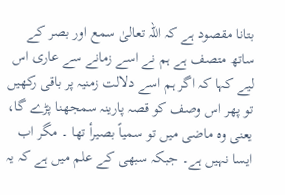بتانا مقصود ہے کہ اللہ تعالیٰ سمع اور بصر کے ساتھ متصف ہے ہم نے اسے زمانے سے عاری اس لیے کہا کہ اگر ہم اسے دلالت زمنیہ پر باقی رکھیں تو پھر اس وصف کو قصہ پارینہ سمجھنا پڑے گا، یعنی وہ ماضی میں تو سمیاً بصیرأ تھا ۔ مگر اب ایسا نہیں ہے۔ جبکہ سبھی کے علم میں ہے کہ یہ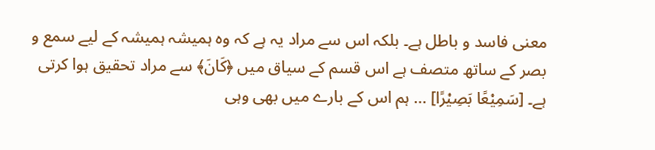معنی فاسد و باطل ہے۔ بلکہ اس سے مراد یہ ہے کہ وہ ہمیشہ ہمیشہ کے لیے سمع و بصر کے ساتھ متصف ہے اس قسم کے سیاق میں ﴿کَانَ﴾ سے مراد تحقیق ہوا کرتی ہے۔ [سَمِیْعًا بَصِیْرًا] … ہم اس کے بارے میں بھی وہی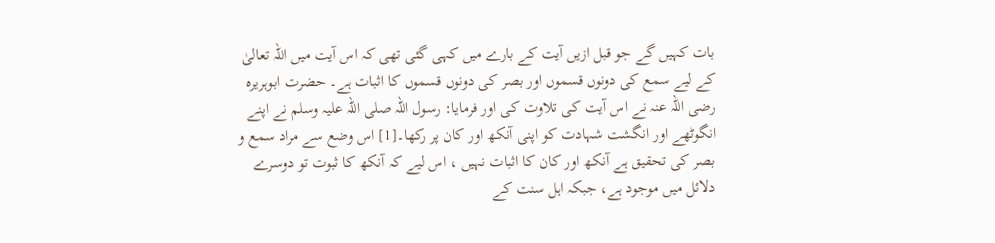بات کہیں گے جو قبل ازیں آیت کے بارے میں کہی گئی تھی کہ اس آیت میں اللہ تعالیٰ کے لیے سمع کی دونوں قسموں اور بصر کی دونوں قسموں کا اثبات ہے۔ حضرت ابوہریرہ رضی اللہ عنہ نے اس آیت کی تلاوت کی اور فرمایا: رسول اللہ صلی اللہ علیہ وسلم نے اپنے انگوٹھے اور انگشت شہادت کو اپنی آنکھ اور کان پر رکھا۔[1] اس وضع سے مراد سمع و بصر کی تحقیق ہے آنکھ اور کان کا اثبات نہیں ، اس لیے کہ آنکھ کا ثبوت تو دوسرے دلائل میں موجود ہے، جبکہ اہل سنت کے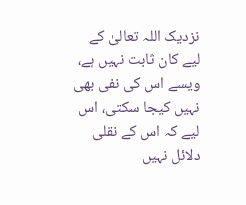نزدیک اللہ تعالیٰ کے لیے کان ثابت نہیں ہے، ویسے اس کی نفی بھی نہیں کیجا سکتی، اس لیے کہ اس کے نقلی دلائل نہیں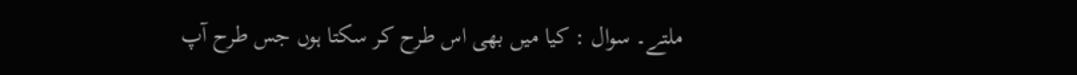ملتے۔ سوال : کیا میں بھی اس طرح کر سکتا ہوں جس طرح آپ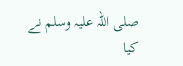صلی اللہ علیہ وسلم نے کیا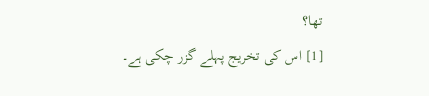تھا؟
[1] اس کی تخریج پہلے گزر چکی ہے۔